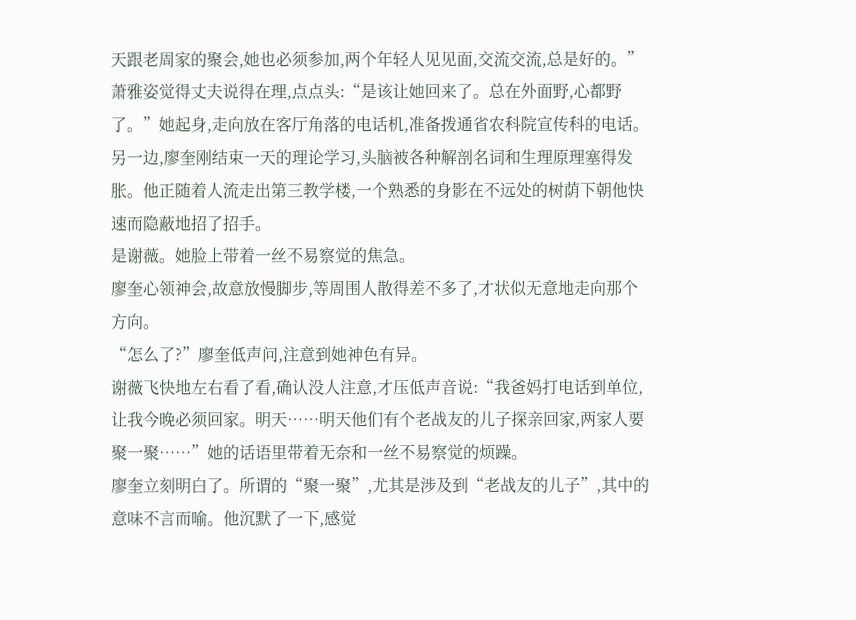天跟老周家的聚会,她也必须参加,两个年轻人见见面,交流交流,总是好的。”
萧雅姿觉得丈夫说得在理,点点头:“是该让她回来了。总在外面野,心都野了。”她起身,走向放在客厅角落的电话机,准备拨通省农科院宣传科的电话。
另一边,廖奎刚结束一天的理论学习,头脑被各种解剖名词和生理原理塞得发胀。他正随着人流走出第三教学楼,一个熟悉的身影在不远处的树荫下朝他快速而隐蔽地招了招手。
是谢薇。她脸上带着一丝不易察觉的焦急。
廖奎心领神会,故意放慢脚步,等周围人散得差不多了,才状似无意地走向那个方向。
“怎么了?”廖奎低声问,注意到她神色有异。
谢薇飞快地左右看了看,确认没人注意,才压低声音说:“我爸妈打电话到单位,让我今晚必须回家。明天……明天他们有个老战友的儿子探亲回家,两家人要聚一聚……”她的话语里带着无奈和一丝不易察觉的烦躁。
廖奎立刻明白了。所谓的“聚一聚”,尤其是涉及到“老战友的儿子”,其中的意味不言而喻。他沉默了一下,感觉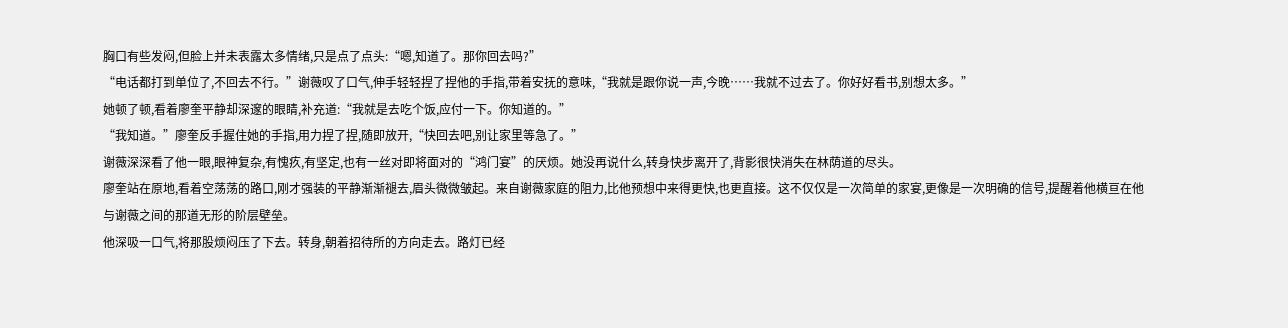胸口有些发闷,但脸上并未表露太多情绪,只是点了点头:“嗯,知道了。那你回去吗?”
“电话都打到单位了,不回去不行。”谢薇叹了口气,伸手轻轻捏了捏他的手指,带着安抚的意味,“我就是跟你说一声,今晚……我就不过去了。你好好看书,别想太多。”
她顿了顿,看着廖奎平静却深邃的眼睛,补充道:“我就是去吃个饭,应付一下。你知道的。”
“我知道。”廖奎反手握住她的手指,用力捏了捏,随即放开,“快回去吧,别让家里等急了。”
谢薇深深看了他一眼,眼神复杂,有愧疚,有坚定,也有一丝对即将面对的“鸿门宴”的厌烦。她没再说什么,转身快步离开了,背影很快消失在林荫道的尽头。
廖奎站在原地,看着空荡荡的路口,刚才强装的平静渐渐褪去,眉头微微皱起。来自谢薇家庭的阻力,比他预想中来得更快,也更直接。这不仅仅是一次简单的家宴,更像是一次明确的信号,提醒着他横亘在他与谢薇之间的那道无形的阶层壁垒。
他深吸一口气,将那股烦闷压了下去。转身,朝着招待所的方向走去。路灯已经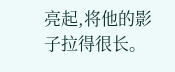亮起,将他的影子拉得很长。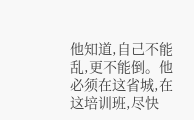他知道,自己不能乱,更不能倒。他必须在这省城,在这培训班,尽快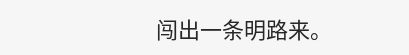闯出一条明路来。